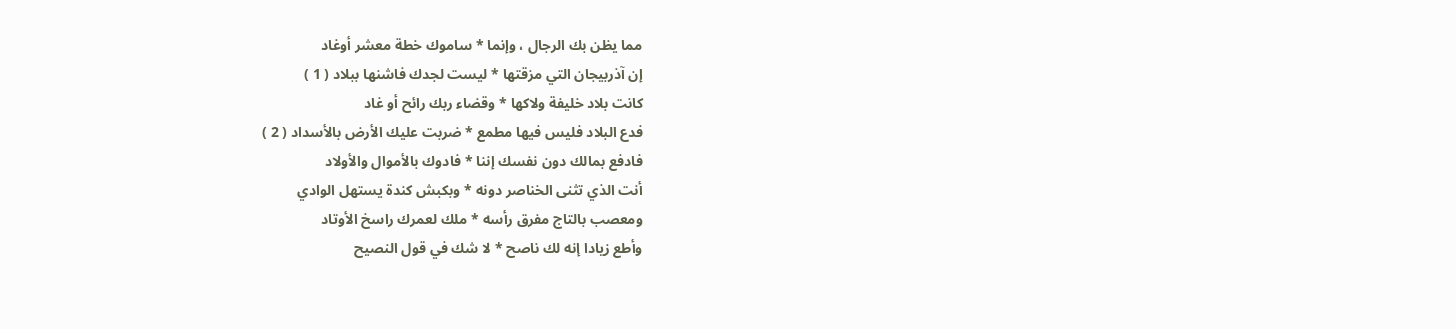مما يظن بك الرجال ، وإنما * ساموك خطة معشر أوغاد
إن آذربيجان التي مزقتها * ليست لجدك فاشنها ببلاد ( 1 )
كانت بلاد خليفة ولاكها * وقضاء ربك رائح أو غاد
فدع البلاد فليس فيها مطمع * ضربت عليك الأرض بالأسداد ( 2 )
فادفع بمالك دون نفسك إننا * فادوك بالأموال والأولاد
أنت الذي تثنى الخناصر دونه * وبكبش كندة يستهل الوادي
ومعصب بالتاج مفرق رأسه * ملك لعمرك راسخ الأوتاد
وأطع زيادا إنه لك ناصح * لا شك في قول النصيح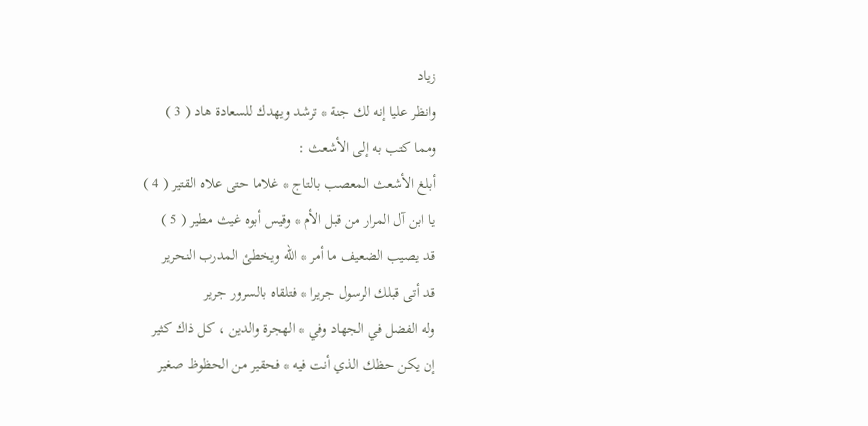زياد
وانظر عليا إنه لك جنة * ترشد ويهدك للسعادة هاد ( 3 )
ومما كتب به إلى الأشعث :
أبلغ الأشعث المعصب بالتاج * غلاما حتى علاه القتير ( 4 )
يا ابن آل المرار من قبل الأم * وقيس أبوه غيث مطير ( 5 )
قد يصيب الضعيف ما أمر * الله ويخطئ المدرب النحرير
قد أتى قبلك الرسول جريرا * فتلقاه بالسرور جرير
وله الفضل في الجهاد وفي * الهجرة والدين ، كل ذاك كثير
إن يكن حظك الذي أنت فيه * فحقير من الحظوظ صغير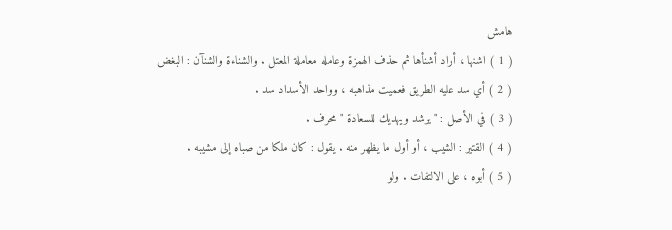هامش
( 1 ) اشنها ، أراد أشنأها ثم حذف الهمزة وعامله معاملة المعتل . والشناءة والشنآن : البغض
( 2 ) أي سد عليه الطريق فعميت مذاهبه ، وواحد الأسداد سد .
( 3 ) في الأصل : " يرشد ويهديك للسعادة " محرف .
( 4 ) القتير : الشيب ، أو أول ما يظهر منه . يقول : كان ملكا من صباه إلى مشيبه .
( 5 ) أبوه ، على الالتفات . ولو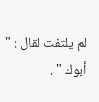لم يلتفت لقال : " أبوك " .